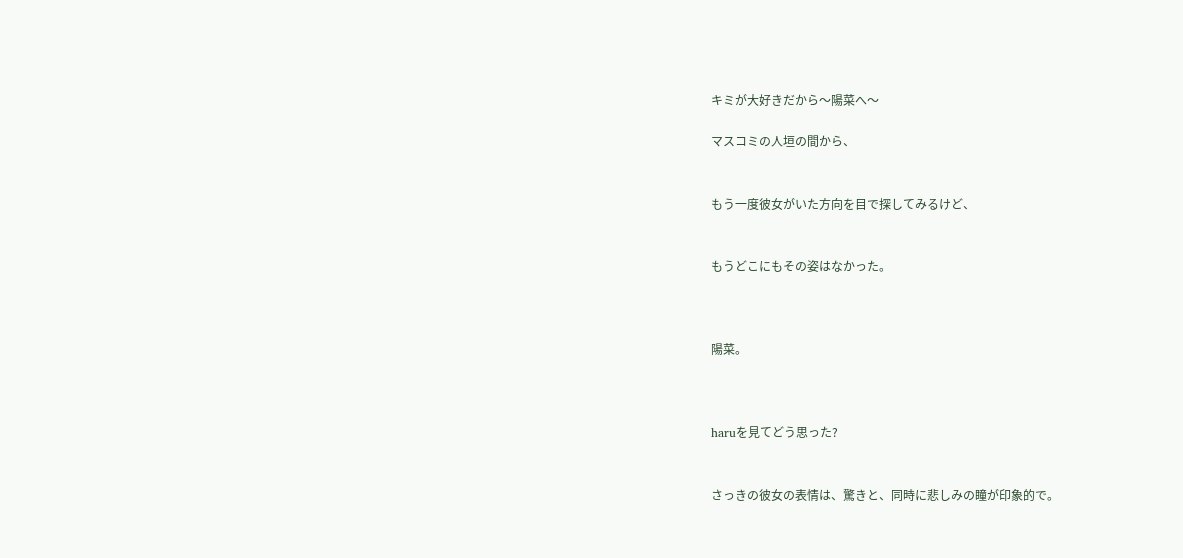キミが大好きだから〜陽菜へ〜

マスコミの人垣の間から、


もう一度彼女がいた方向を目で探してみるけど、


もうどこにもその姿はなかった。



陽菜。



haruを見てどう思った?


さっきの彼女の表情は、驚きと、同時に悲しみの瞳が印象的で。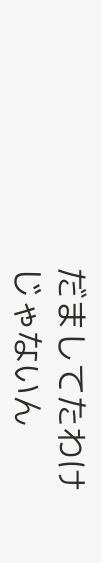だましてたわけじゃないん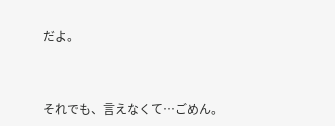だよ。



それでも、言えなくて…ごめん。